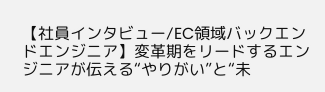【社員インタビュー/EC領域バックエンドエンジニア】変革期をリードするエンジニアが伝える“やりがい”と“未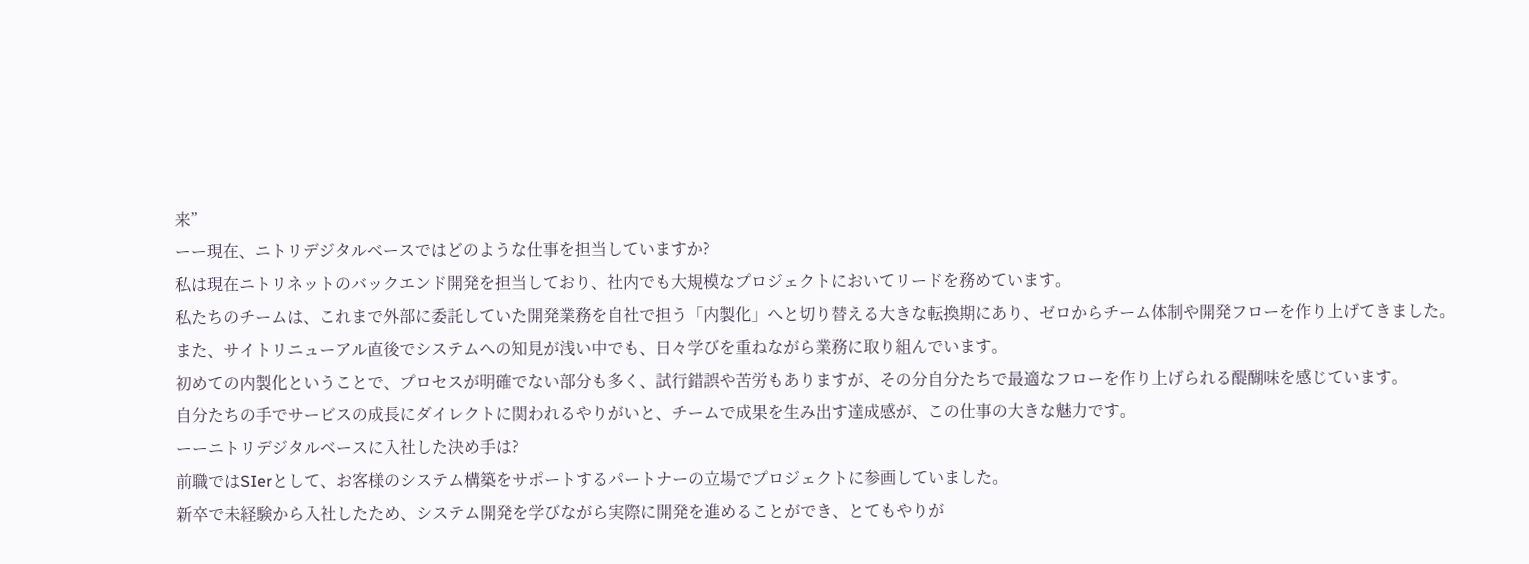来”
ーー現在、ニトリデジタルベースではどのような仕事を担当していますか?
私は現在ニトリネットのバックエンド開発を担当しており、社内でも大規模なプロジェクトにおいてリードを務めています。
私たちのチームは、これまで外部に委託していた開発業務を自社で担う「内製化」へと切り替える大きな転換期にあり、ゼロからチーム体制や開発フローを作り上げてきました。
また、サイトリニューアル直後でシステムへの知見が浅い中でも、日々学びを重ねながら業務に取り組んでいます。
初めての内製化ということで、プロセスが明確でない部分も多く、試行錯誤や苦労もありますが、その分自分たちで最適なフローを作り上げられる醍醐味を感じています。
自分たちの手でサービスの成長にダイレクトに関われるやりがいと、チームで成果を生み出す達成感が、この仕事の大きな魅力です。
ーーニトリデジタルベースに入社した決め手は?
前職ではSIerとして、お客様のシステム構築をサポートするパートナーの立場でプロジェクトに参画していました。
新卒で未経験から入社したため、システム開発を学びながら実際に開発を進めることができ、とてもやりが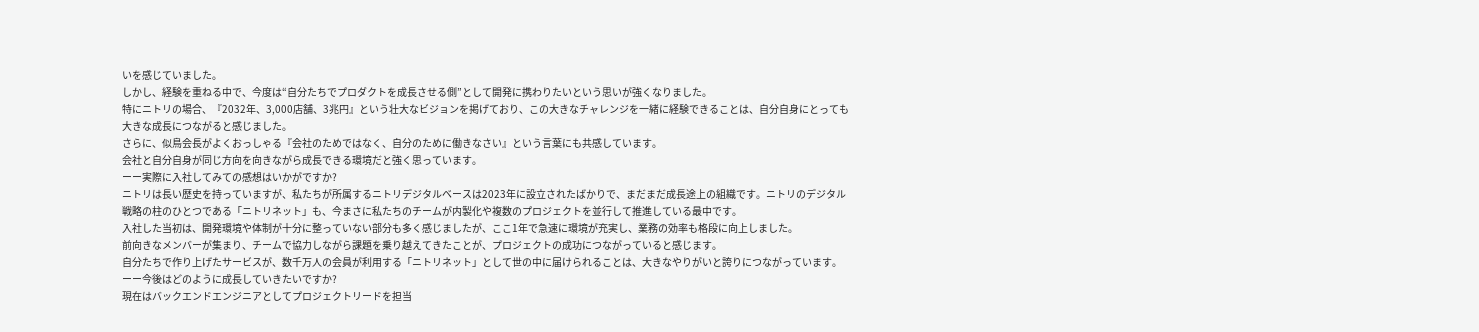いを感じていました。
しかし、経験を重ねる中で、今度は“自分たちでプロダクトを成長させる側”として開発に携わりたいという思いが強くなりました。
特にニトリの場合、『2032年、3,000店舗、3兆円』という壮大なビジョンを掲げており、この大きなチャレンジを一緒に経験できることは、自分自身にとっても大きな成長につながると感じました。
さらに、似鳥会長がよくおっしゃる『会社のためではなく、自分のために働きなさい』という言葉にも共感しています。
会社と自分自身が同じ方向を向きながら成長できる環境だと強く思っています。
ーー実際に入社してみての感想はいかがですか?
ニトリは長い歴史を持っていますが、私たちが所属するニトリデジタルベースは2023年に設立されたばかりで、まだまだ成長途上の組織です。ニトリのデジタル戦略の柱のひとつである「ニトリネット」も、今まさに私たちのチームが内製化や複数のプロジェクトを並行して推進している最中です。
入社した当初は、開発環境や体制が十分に整っていない部分も多く感じましたが、ここ1年で急速に環境が充実し、業務の効率も格段に向上しました。
前向きなメンバーが集まり、チームで協力しながら課題を乗り越えてきたことが、プロジェクトの成功につながっていると感じます。
自分たちで作り上げたサービスが、数千万人の会員が利用する「ニトリネット」として世の中に届けられることは、大きなやりがいと誇りにつながっています。
ーー今後はどのように成長していきたいですか?
現在はバックエンドエンジニアとしてプロジェクトリードを担当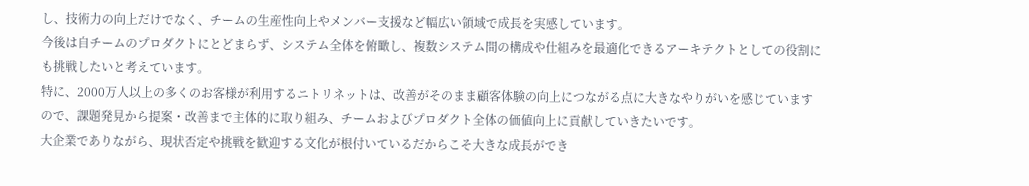し、技術力の向上だけでなく、チームの生産性向上やメンバー支援など幅広い領域で成長を実感しています。
今後は自チームのプロダクトにとどまらず、システム全体を俯瞰し、複数システム間の構成や仕組みを最適化できるアーキテクトとしての役割にも挑戦したいと考えています。
特に、2000万人以上の多くのお客様が利用するニトリネットは、改善がそのまま顧客体験の向上につながる点に大きなやりがいを感じていますので、課題発見から提案・改善まで主体的に取り組み、チームおよびプロダクト全体の価値向上に貢献していきたいです。
大企業でありながら、現状否定や挑戦を歓迎する文化が根付いているだからこそ大きな成長ができ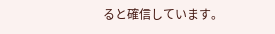ると確信しています。